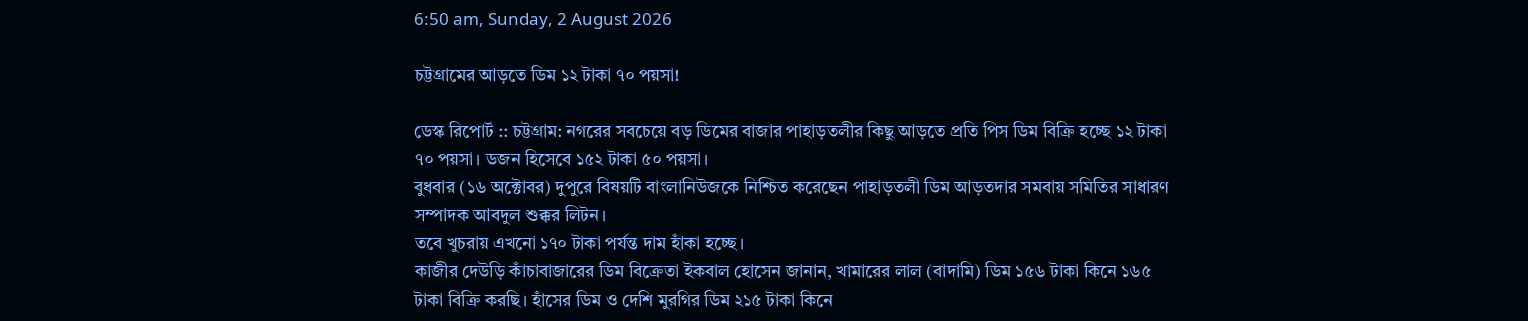6:50 am, Sunday, 2 August 2026

চট্টগ্রামের আড়তে ডিম ১২ টাকা ৭০ পয়সা!

ডেস্ক রিপোর্ট :: চট্টগ্রাম: নগরের সবচেয়ে বড় ডিমের বাজার পাহাড়তলীর কিছু আড়তে প্রতি পিস ডিম বিক্রি হচ্ছে ১২ টাকা ৭০ পয়সা। ডজন হিসেবে ১৫২ টাকা ৫০ পয়সা।
বুধবার (১৬ অক্টোবর) দুপুরে বিষয়টি বাংলানিউজকে নিশ্চিত করেছেন পাহাড়তলী ডিম আড়তদার সমবায় সমিতির সাধারণ সম্পাদক আবদুল শুক্কর লিটন।
তবে খুচরায় এখনো ১৭০ টাকা পর্যন্ত দাম হাঁকা হচ্ছে।
কাজীর দেউড়ি কাঁচাবাজারের ডিম বিক্রেতা ইকবাল হোসেন জানান, খামারের লাল (বাদামি) ডিম ১৫৬ টাকা কিনে ১৬৫ টাকা বিক্রি করছি। হাঁসের ডিম ও দেশি মুরগির ডিম ২১৫ টাকা কিনে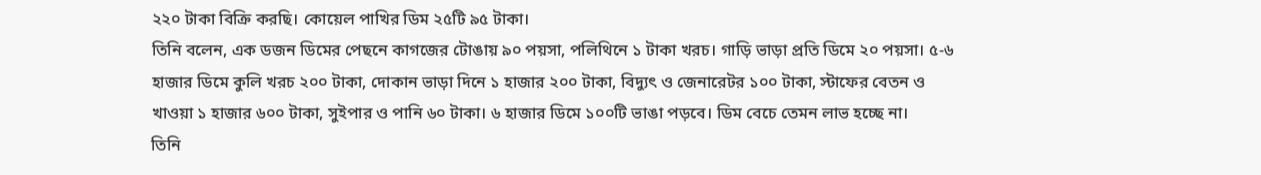২২০ টাকা বিক্রি করছি। কোয়েল পাখির ডিম ২৫টি ৯৫ টাকা।
তিনি বলেন, এক ডজন ডিমের পেছনে কাগজের টোঙায় ৯০ পয়সা, পলিথিনে ১ টাকা খরচ। গাড়ি ভাড়া প্রতি ডিমে ২০ পয়সা। ৫-৬ হাজার ডিমে কুলি খরচ ২০০ টাকা, দোকান ভাড়া দিনে ১ হাজার ২০০ টাকা, বিদ্যুৎ ও জেনারেটর ১০০ টাকা, স্টাফের বেতন ও খাওয়া ১ হাজার ৬০০ টাকা, সুইপার ও পানি ৬০ টাকা। ৬ হাজার ডিমে ১০০টি ভাঙা পড়বে। ডিম বেচে তেমন লাভ হচ্ছে না।
তিনি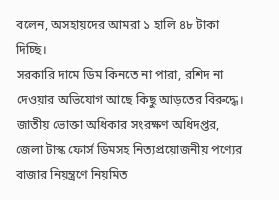বলেন, অসহায়দের আমরা ১ হালি ৪৮ টাকা দিচ্ছি।
সরকারি দামে ডিম কিনতে না পারা, রশিদ না দেওয়ার অভিযোগ আছে কিছু আড়তের বিরুদ্ধে। জাতীয় ভোক্তা অধিকার সংরক্ষণ অধিদপ্তর, জেলা টাস্ক ফোর্স ডিমসহ নিত্যপ্রয়োজনীয় পণ্যের বাজার নিয়ন্ত্রণে নিয়মিত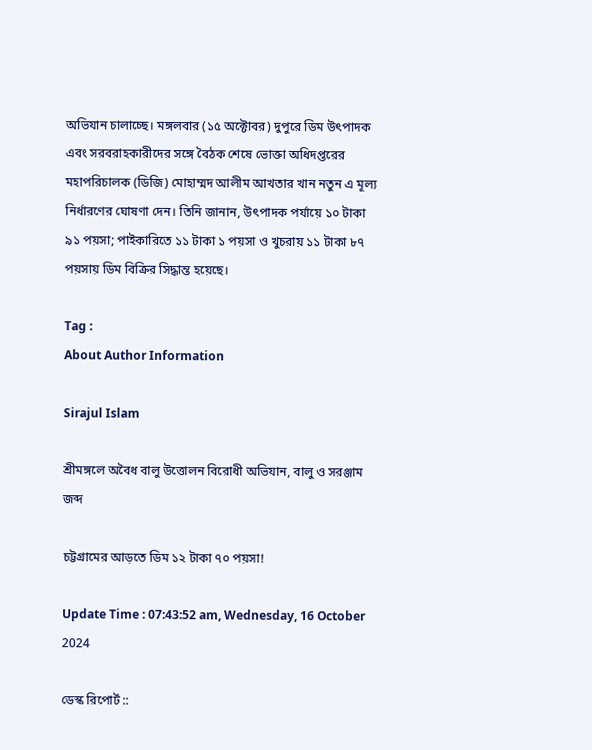অভিযান চালাচ্ছে। মঙ্গলবার (১৫ অক্টোবর) দুপুরে ডিম উৎপাদক এবং সরবরাহকারীদের সঙ্গে বৈঠক শেষে ভোক্তা অধিদপ্তরের মহাপরিচালক (ডিজি) মোহাম্মদ আলীম আখতার খান নতুন এ মূল্য নির্ধারণের ঘোষণা দেন। তিনি জানান, উৎপাদক পর্যায়ে ১০ টাকা ৯১ পয়সা; পাইকারিতে ১১ টাকা ১ পয়সা ও খুচরায় ১১ টাকা ৮৭ পয়সায় ডিম বিক্রির সিদ্ধান্ত হয়েছে।

Tag :
About Author Information

Sirajul Islam

শ্রীমঙ্গলে অবৈধ বালু উত্তোলন বিরোধী অভিযান, বালু ও সরঞ্জাম জব্দ

চট্টগ্রামের আড়তে ডিম ১২ টাকা ৭০ পয়সা!

Update Time : 07:43:52 am, Wednesday, 16 October 2024

ডেস্ক রিপোর্ট ::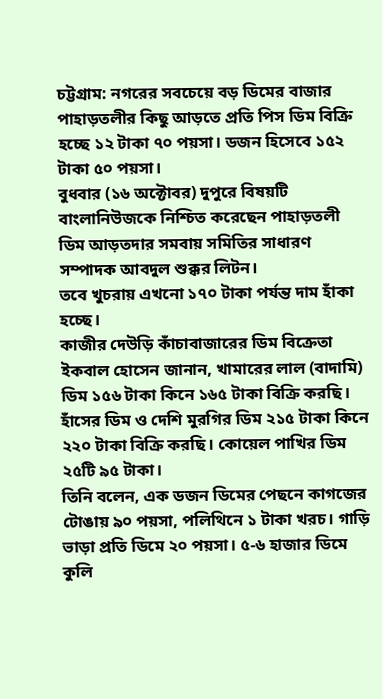চট্টগ্রাম: নগরের সবচেয়ে বড় ডিমের বাজার পাহাড়তলীর কিছু আড়তে প্রতি পিস ডিম বিক্রি হচ্ছে ১২ টাকা ৭০ পয়সা। ডজন হিসেবে ১৫২ টাকা ৫০ পয়সা।
বুধবার (১৬ অক্টোবর) দুপুরে বিষয়টি বাংলানিউজকে নিশ্চিত করেছেন পাহাড়তলী ডিম আড়তদার সমবায় সমিতির সাধারণ সম্পাদক আবদুল শুক্কর লিটন।
তবে খুচরায় এখনো ১৭০ টাকা পর্যন্ত দাম হাঁকা হচ্ছে।
কাজীর দেউড়ি কাঁচাবাজারের ডিম বিক্রেতা ইকবাল হোসেন জানান, খামারের লাল (বাদামি) ডিম ১৫৬ টাকা কিনে ১৬৫ টাকা বিক্রি করছি। হাঁসের ডিম ও দেশি মুরগির ডিম ২১৫ টাকা কিনে ২২০ টাকা বিক্রি করছি। কোয়েল পাখির ডিম ২৫টি ৯৫ টাকা।
তিনি বলেন, এক ডজন ডিমের পেছনে কাগজের টোঙায় ৯০ পয়সা, পলিথিনে ১ টাকা খরচ। গাড়ি ভাড়া প্রতি ডিমে ২০ পয়সা। ৫-৬ হাজার ডিমে কুলি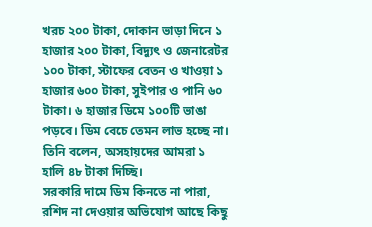খরচ ২০০ টাকা, দোকান ভাড়া দিনে ১ হাজার ২০০ টাকা, বিদ্যুৎ ও জেনারেটর ১০০ টাকা, স্টাফের বেতন ও খাওয়া ১ হাজার ৬০০ টাকা, সুইপার ও পানি ৬০ টাকা। ৬ হাজার ডিমে ১০০টি ভাঙা পড়বে। ডিম বেচে তেমন লাভ হচ্ছে না।
তিনি বলেন, অসহায়দের আমরা ১ হালি ৪৮ টাকা দিচ্ছি।
সরকারি দামে ডিম কিনতে না পারা, রশিদ না দেওয়ার অভিযোগ আছে কিছু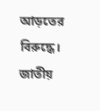আড়তের বিরুদ্ধে। জাতীয়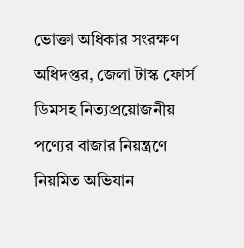ভোক্তা অধিকার সংরক্ষণ অধিদপ্তর, জেলা টাস্ক ফোর্স ডিমসহ নিত্যপ্রয়োজনীয় পণ্যের বাজার নিয়ন্ত্রণে নিয়মিত অভিযান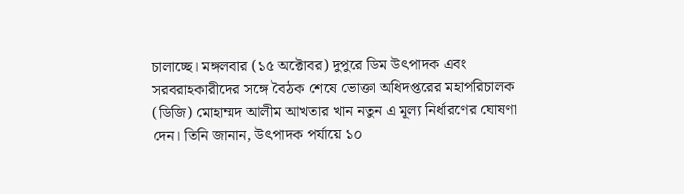চালাচ্ছে। মঙ্গলবার (১৫ অক্টোবর) দুপুরে ডিম উৎপাদক এবং সরবরাহকারীদের সঙ্গে বৈঠক শেষে ভোক্তা অধিদপ্তরের মহাপরিচালক (ডিজি) মোহাম্মদ আলীম আখতার খান নতুন এ মূল্য নির্ধারণের ঘোষণা দেন। তিনি জানান, উৎপাদক পর্যায়ে ১০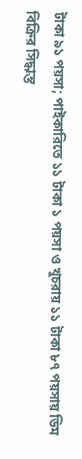টাকা ৯১ পয়সা; পাইকারিতে ১১ টাকা ১ পয়সা ও খুচরায় ১১ টাকা ৮৭ পয়সায় ডিম বিক্রির সিদ্ধান্ত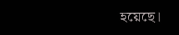হয়েছে।